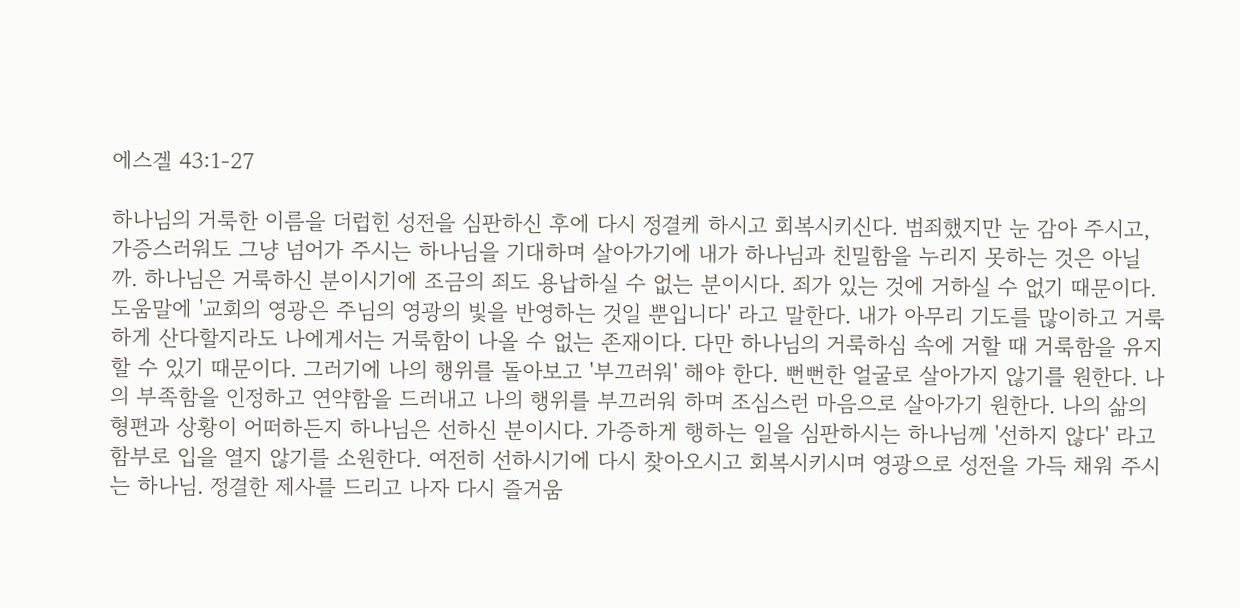에스겔 43:1-27

하나님의 거룩한 이름을 더럽힌 성전을 심판하신 후에 다시 정결케 하시고 회복시키신다. 범죄했지만 눈 감아 주시고, 가증스러워도 그냥 넘어가 주시는 하나님을 기대하며 살아가기에 내가 하나님과 친밀함을 누리지 못하는 것은 아닐까. 하나님은 거룩하신 분이시기에 조금의 죄도 용납하실 수 없는 분이시다. 죄가 있는 것에 거하실 수 없기 때문이다. 도움말에 '교회의 영광은 주님의 영광의 빛을 반영하는 것일 뿐입니다' 라고 말한다. 내가 아무리 기도를 많이하고 거룩하게 산다할지라도 나에게서는 거룩함이 나올 수 없는 존재이다. 다만 하나님의 거룩하심 속에 거할 때 거룩함을 유지할 수 있기 때문이다. 그러기에 나의 행위를 돌아보고 '부끄러워' 해야 한다. 뻔뻔한 얼굴로 살아가지 않기를 원한다. 나의 부족함을 인정하고 연약함을 드러내고 나의 행위를 부끄러워 하며 조심스런 마음으로 살아가기 원한다. 나의 삶의 형편과 상황이 어떠하든지 하나님은 선하신 분이시다. 가증하게 행하는 일을 심판하시는 하나님께 '선하지 않다' 라고 함부로 입을 열지 않기를 소원한다. 여전히 선하시기에 다시 찾아오시고 회복시키시며 영광으로 성전을 가득 채워 주시는 하나님. 정결한 제사를 드리고 나자 다시 즐거움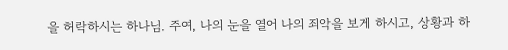을 허락하시는 하나님. 주여, 나의 눈을 열어 나의 죄악을 보게 하시고, 상황과 하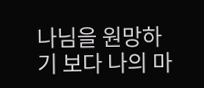나님을 원망하기 보다 나의 마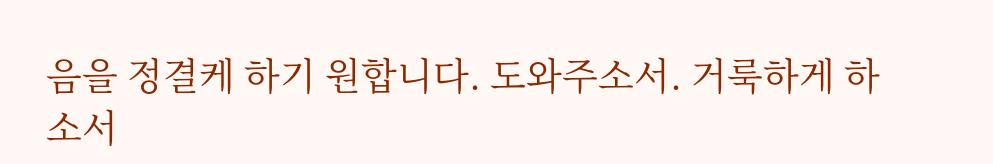음을 정결케 하기 원합니다. 도와주소서. 거룩하게 하소서